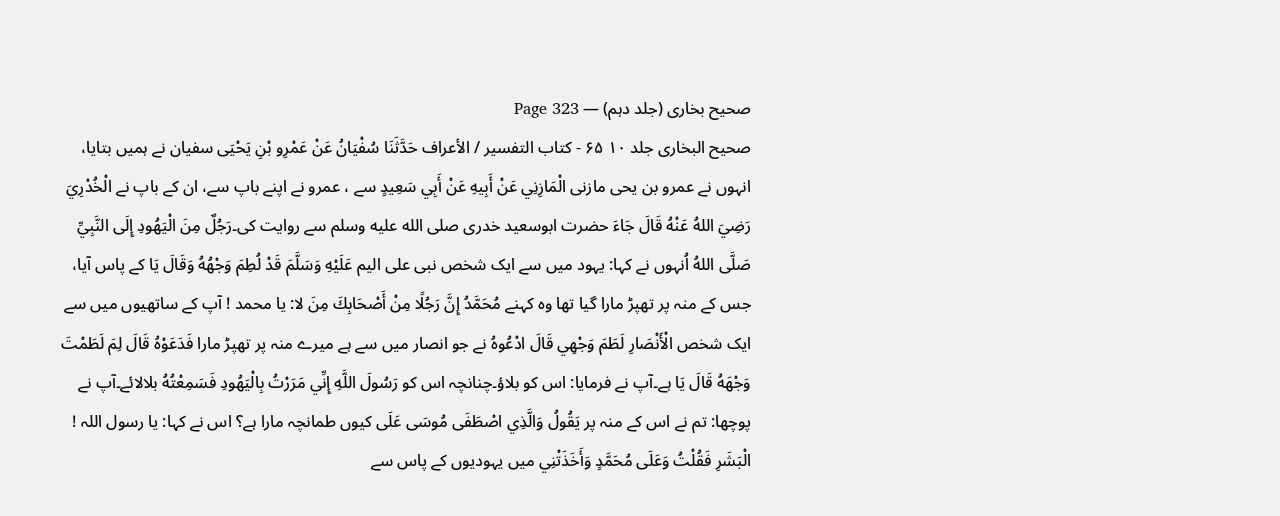صحیح بخاری (جلد دہم) — Page 323
صحيح البخاری جلد ۱۰ ۶۵ - كتاب التفسير / الأعراف حَدَّثَنَا سُفْيَانُ عَنْ عَمْرِو بْنِ يَحْيَى سفیان نے ہمیں بتایا، انہوں نے عمرو بن یحی مازنی الْمَازِنِي عَنْ أَبِيهِ عَنْ أَبِي سَعِيدٍ سے ، عمرو نے اپنے باپ سے، ان کے باپ نے الْخُدْرِيَ رَضِيَ اللهُ عَنْهُ قَالَ جَاءَ حضرت ابوسعید خدری صلى الله عليه وسلم سے روایت کی۔رَجُلٌ مِنَ الْيَهُودِ إِلَى النَّبِيِّ صَلَّى اللهُ اُنہوں نے کہا: یہود میں سے ایک شخص نبی علی الیم عَلَيْهِ وَسَلَّمَ قَدْ لُطِمَ وَجْهُهُ وَقَالَ يَا کے پاس آیا، جس کے منہ پر تھپڑ مارا گیا تھا وہ کہنے مُحَمَّدُ إِنَّ رَجُلًا مِنْ أَصْحَابِكَ مِنَ لا: یا محمد ! آپ کے ساتھیوں میں سے ایک شخص الْأَنْصَارِ لَطَمَ وَجْهِي قَالَ ادْعُوهُ نے جو انصار میں سے ہے میرے منہ پر تھپڑ مارا فَدَعَوْهُ قَالَ لِمَ لَطَمْتَ وَجْهَهُ قَالَ يَا ہے۔آپ نے فرمایا: اس کو بلاؤ۔چنانچہ اس کو رَسُولَ اللَّهِ إِنِّي مَرَرْتُ بِالْيَهُودِ فَسَمِعْتُهُ بلالائے۔آپ نے پوچھا: تم نے اس کے منہ پر يَقُولُ وَالَّذِي اصْطَفَى مُوسَى عَلَى کیوں طمانچہ مارا ہے؟ اس نے کہا: یا رسول اللہ ! الْبَشَرِ فَقُلْتُ وَعَلَى مُحَمَّدٍ وَأَخَذَتْنِي میں یہودیوں کے پاس سے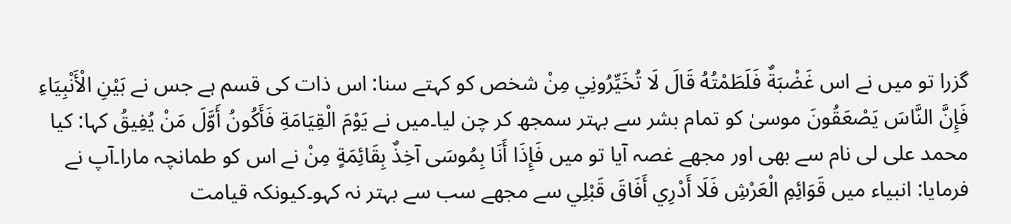گزرا تو میں نے اس غَضْبَةٌ فَلَطَمْتُهُ قَالَ لَا تُخَيِّرُونِي مِنْ شخص کو کہتے سنا: اس ذات کی قسم ہے جس نے بَيْنِ الْأَنْبِيَاءِ فَإِنَّ النَّاسَ يَصْعَقُونَ موسیٰ کو تمام بشر سے بہتر سمجھ کر چن لیا۔میں نے يَوْمَ الْقِيَامَةِ فَأَكُونُ أَوَّلَ مَنْ يُفِيقُ کہا: کیا محمد علی لی نام سے بھی اور مجھے غصہ آیا تو میں فَإِذَا أَنَا بِمُوسَى آخِذٌ بِقَائِمَةٍ مِنْ نے اس کو طمانچہ مارا۔آپ نے فرمایا: انبیاء میں قَوَائِمِ الْعَرْشِ فَلَا أَدْرِي أَفَاقَ قَبْلِي سے مجھے سب سے بہتر نہ کہو۔کیونکہ قیامت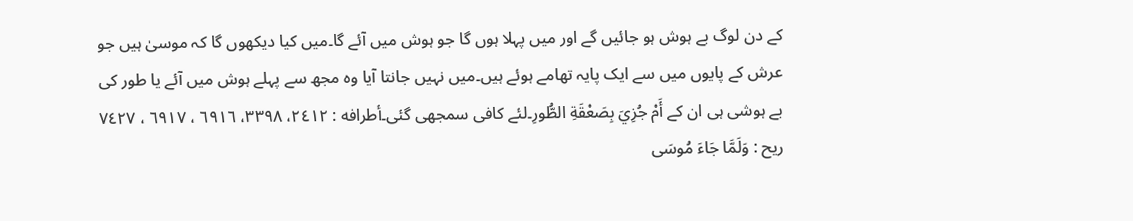کے دن لوگ بے ہوش ہو جائیں گے اور میں پہلا ہوں گا جو ہوش میں آئے گا۔میں کیا دیکھوں گا کہ موسیٰ ہیں جو عرش کے پایوں میں سے ایک پایہ تھامے ہوئے ہیں۔میں نہیں جانتا آیا وہ مجھ سے پہلے ہوش میں آئے یا طور کی بے ہوشی ہی ان کے أَمْ جُزِيَ بِصَعْقَةِ الطُّورِ۔لئے کافی سمجھی گئی۔أطرافه : ۲٤۱۲، ۳۳۹۸، ٦٩١٦ ، ٦٩١٧ ، ٧٤٢٧ ريح : وَلَمَّا جَاءَ مُوسَى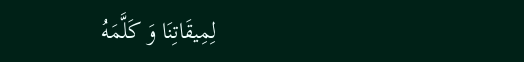لِمِيقَاتِنَا وَ كَلَّمَهُ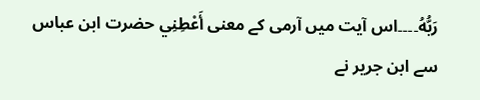رَبُّهُ۔۔۔۔اس آیت میں آرمی کے معنی أَعْطِنِي حضرت ابن عباس سے ابن جریر نے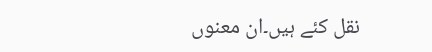نقل کئے ہیں۔ان معنوں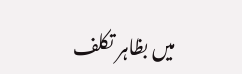میں بظاہر تکلف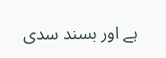ہے اور بسند سدی